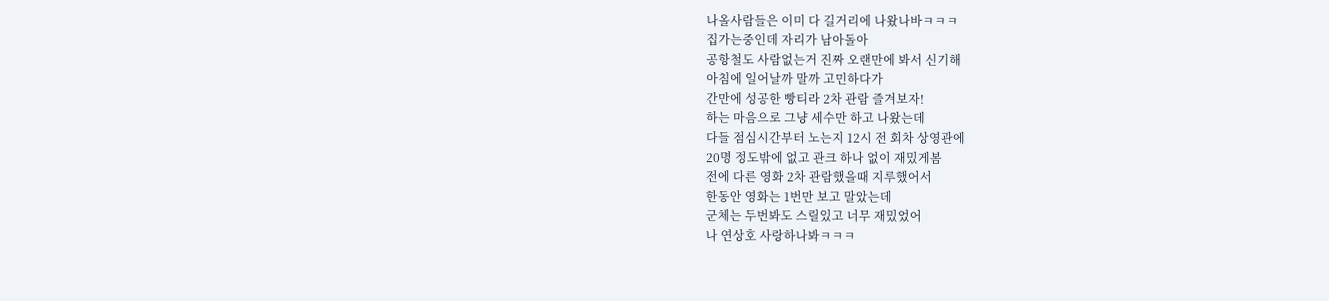나올사람들은 이미 다 길거리에 나왔나바ㅋㅋㅋ
집가는중인데 자리가 남아돌아
공항철도 사람없는거 진짜 오랜만에 봐서 신기해
아침에 일어날까 말까 고민하다가
간만에 성공한 빵티라 2차 관람 즐겨보자!
하는 마음으로 그냥 세수만 하고 나왔는데
다들 점심시간부터 노는지 12시 전 회차 상영관에
20명 정도밖에 없고 관크 하나 없이 재밌게봄
전에 다른 영화 2차 관람했을때 지루했어서
한동안 영화는 1번만 보고 말았는데
군체는 두번봐도 스릴있고 너무 재밌었어
나 연상호 사랑하나봐ㅋㅋㅋ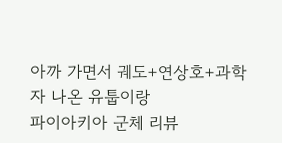아까 가면서 궤도+연상호+과학자 나온 유툽이랑
파이아키아 군체 리뷰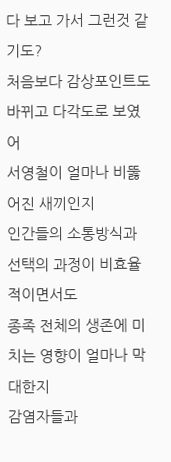다 보고 가서 그런것 같기도?
처음보다 감상포인트도 바뀌고 다각도로 보였어
서영철이 얼마나 비뚫어진 새끼인지
인간들의 소통방식과 선택의 과정이 비효율적이면서도
종족 전체의 생존에 미치는 영향이 얼마나 막대한지
감염자들과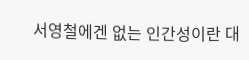서영철에겐 없는 인간성이란 대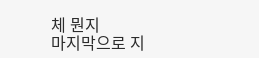체 뭔지
마지막으로 지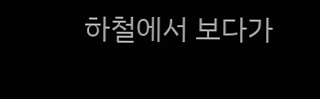하철에서 보다가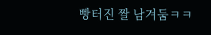빵터진 짤 남겨둠ㅋㅋ